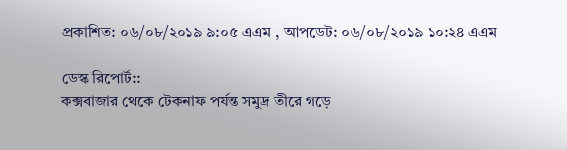প্রকাশিত: ০৬/০৮/২০১৯ ৯:০৫ এএম , আপডেট: ০৬/০৮/২০১৯ ১০:২৪ এএম

ডেস্ক রিপোর্ট::
কক্সবাজার থেকে টেকনাফ পর্যন্ত সমুদ্র তীরে গড়ে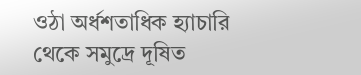ওঠা অর্ধশতাধিক হ্যাচারি থেকে সমুদ্রে দূষিত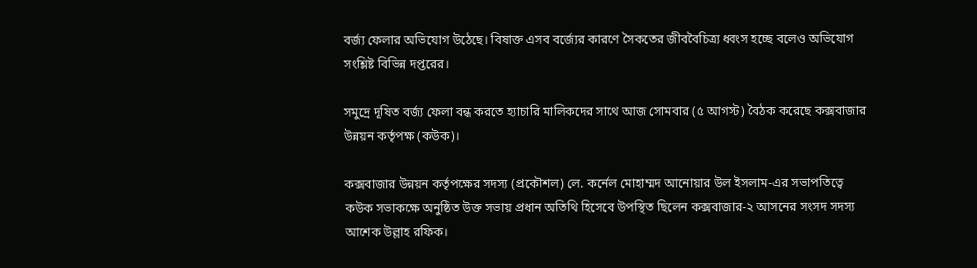বর্জ্য ফেলার অভিযোগ উঠেছে। বিষাক্ত এসব বর্জ্যের কারণে সৈকতের জীববৈচিত্র্য ধ্বংস হচ্ছে বলেও অভিযোগ সংশ্লিষ্ট বিভিন্ন দপ্তরের।

সমুদ্রে দূষিত বর্জ্য ফেলা বন্ধ করতে হ্যাচারি মালিকদের সাথে আজ সোমবার (৫ আগস্ট) বৈঠক করেছে কক্সবাজার উন্নয়ন কর্তৃপক্ষ (কউক)।

কক্সবাজার উন্নয়ন কর্তৃপক্ষের সদস্য (প্রকৌশল) লে. কর্নেল মোহাম্মদ আনোয়ার উল ইসলাম-এর সভাপতিত্বে কউক সভাকক্ষে অনুষ্ঠিত উক্ত সভায় প্রধান অতিথি হিসেবে উপস্থিত ছিলেন কক্সবাজার-২ আসনের সংসদ সদস্য আশেক উল্লাহ রফিক।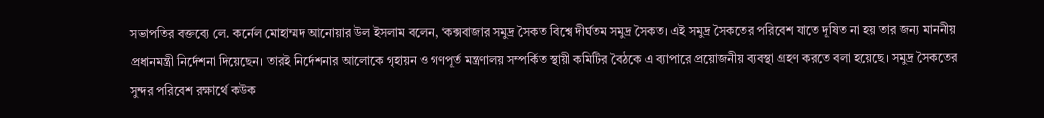সভাপতির বক্তব্যে লে. কর্নেল মোহাম্মদ আনোয়ার উল ইসলাম বলেন, ‘কক্সবাজার সমুদ্র সৈকত বিশ্বে দীর্ঘতম সমুদ্র সৈকত। এই সমুদ্র সৈকতের পরিবেশ যাতে দূষিত না হয় তার জন্য মাননীয় প্রধানমন্ত্রী নির্দেশনা দিয়েছেন। তারই নির্দেশনার আলোকে গৃহায়ন ও গণপূর্ত মন্ত্রণালয় সম্পর্কিত স্থায়ী কমিটির বৈঠকে এ ব্যাপারে প্রয়োজনীয় ব্যবস্থা গ্রহণ করতে বলা হয়েছে। সমুদ্র সৈকতের সুন্দর পরিবেশ রক্ষার্থে কউক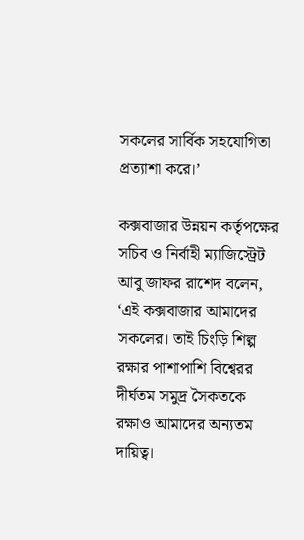সকলের সার্বিক সহযোগিতা প্রত্যাশা করে।’

কক্সবাজার উন্নয়ন কর্তৃপক্ষের সচিব ও নির্বাহী ম্যাজিস্ট্রেট আবু জাফর রাশেদ বলেন, ‘এই কক্সবাজার আমাদের সকলের। তাই চিংড়ি শিল্প রক্ষার পাশাপাশি বিশ্বেরর দীর্ঘতম সমুদ্র সৈকতকে রক্ষাও আমাদের অন্যতম দায়িত্ব।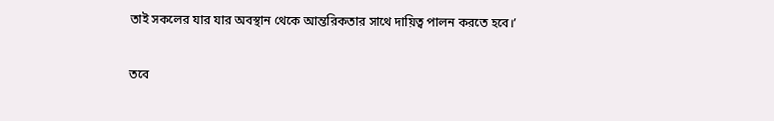তাই সকলের যার যার অবস্থান থেকে আন্তরিকতার সাথে দায়িত্ব পালন করতে হবে।’

তবে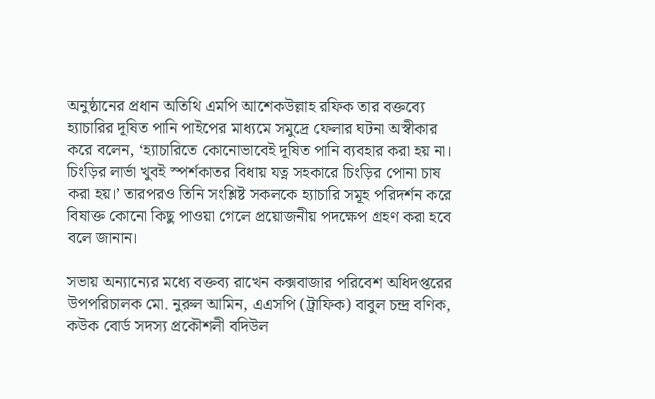অনুষ্ঠানের প্রধান অতিথি এমপি আশেকউল্লাহ রফিক তার বক্তব্যে হ্যাচারির দূষিত পানি পাইপের মাধ্যমে সমুদ্রে ফেলার ঘটনা অস্বীকার করে বলেন, ‘হ্যাচারিতে কোনোভাবেই দূষিত পানি ব্যবহার করা হয় না। চিংড়ির লার্ভা খুবই স্পর্শকাতর বিধায় যত্ন সহকারে চিংড়ির পোনা চাষ করা হয়।’ তারপরও তিনি সংশ্লিষ্ট সকলকে হ্যাচারি সমূহ পরিদর্শন করে বিষাক্ত কোনো কিছু পাওয়া গেলে প্রয়োজনীয় পদক্ষেপ গ্রহণ করা হবে বলে জানান।

সভায় অন্যান্যের মধ্যে বক্তব্য রাখেন কক্সবাজার পরিবেশ অধিদপ্তরের উপপরিচালক মো. নুরুল আমিন, এএসপি (ট্রাফিক) বাবুল চন্দ্র বণিক, কউক বোর্ড সদস্য প্রকৌশলী বদিউল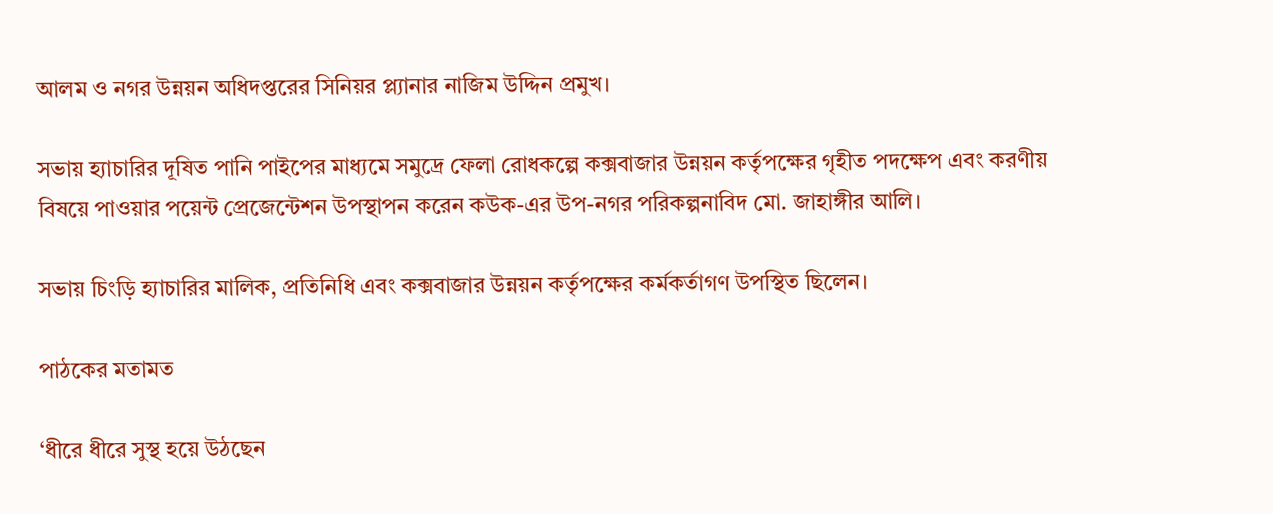আলম ও নগর উন্নয়ন অধিদপ্তরের সিনিয়র প্ল্যানার নাজিম উদ্দিন প্রমুখ।

সভায় হ্যাচারির দূষিত পানি পাইপের মাধ্যমে সমুদ্রে ফেলা রোধকল্পে কক্সবাজার উন্নয়ন কর্তৃপক্ষের গৃহীত পদক্ষেপ এবং করণীয় বিষয়ে পাওয়ার পয়েন্ট প্রেজেন্টেশন উপস্থাপন করেন কউক-এর উপ-নগর পরিকল্পনাবিদ মো. জাহাঙ্গীর আলি।

সভায় চিংড়ি হ্যাচারির মালিক, প্রতিনিধি এবং কক্সবাজার উন্নয়ন কর্তৃপক্ষের কর্মকর্তাগণ উপস্থিত ছিলেন।

পাঠকের মতামত

‘ধীরে ধীরে সুস্থ হয়ে উঠছেন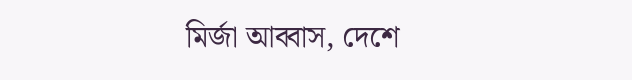মির্জা আব্বাস, দেশে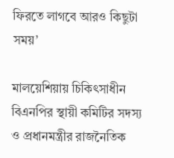ফিরতে লাগবে আরও কিছুটা সময়’

মালয়েশিয়ায় চিকিৎসাধীন বিএনপির স্থায়ী কমিটির সদস্য ও প্রধানমন্ত্রীর রাজনৈতিক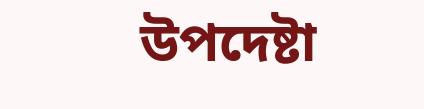উপদেষ্টা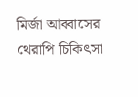মির্জা আব্বাসের থেরাপি চিকিৎসা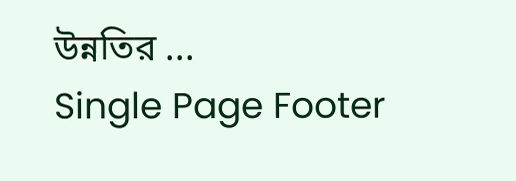উন্নতির ...
Single Page Footer